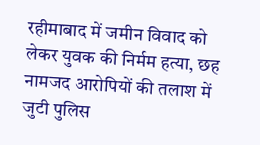रहीमाबाद में जमीन विवाद को लेकर युवक की निर्मम हत्या, छह नामजद आरोपियों की तलाश में जुटी पुलिस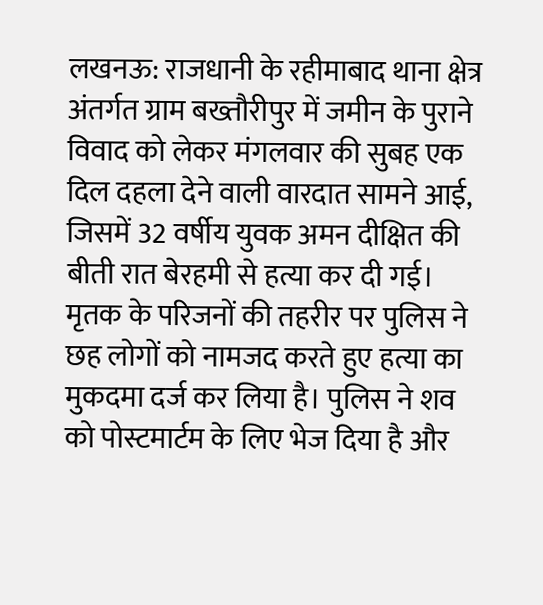लखनऊ: राजधानी के रहीमाबाद थाना क्षेत्र अंतर्गत ग्राम बख्तौरीपुर में जमीन के पुराने विवाद को लेकर मंगलवार की सुबह एक दिल दहला देने वाली वारदात सामने आई, जिसमें 32 वर्षीय युवक अमन दीक्षित की बीती रात बेरहमी से हत्या कर दी गई। मृतक के परिजनों की तहरीर पर पुलिस ने छह लोगों को नामजद करते हुए हत्या का मुकदमा दर्ज कर लिया है। पुलिस ने शव को पोस्टमार्टम के लिए भेज दिया है और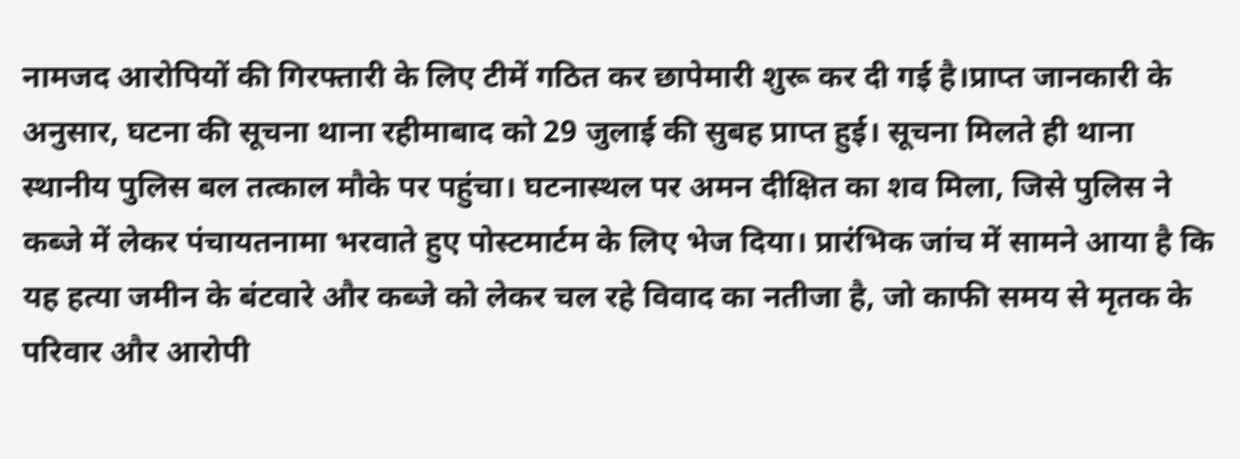नामजद आरोपियों की गिरफ्तारी के लिए टीमें गठित कर छापेमारी शुरू कर दी गई है।प्राप्त जानकारी के अनुसार, घटना की सूचना थाना रहीमाबाद को 29 जुलाई की सुबह प्राप्त हुई। सूचना मिलते ही थाना स्थानीय पुलिस बल तत्काल मौके पर पहुंचा। घटनास्थल पर अमन दीक्षित का शव मिला, जिसे पुलिस ने कब्जे में लेकर पंचायतनामा भरवाते हुए पोस्टमार्टम के लिए भेज दिया। प्रारंभिक जांच में सामने आया है कि यह हत्या जमीन के बंटवारे और कब्जे को लेकर चल रहे विवाद का नतीजा है, जो काफी समय से मृतक के परिवार और आरोपी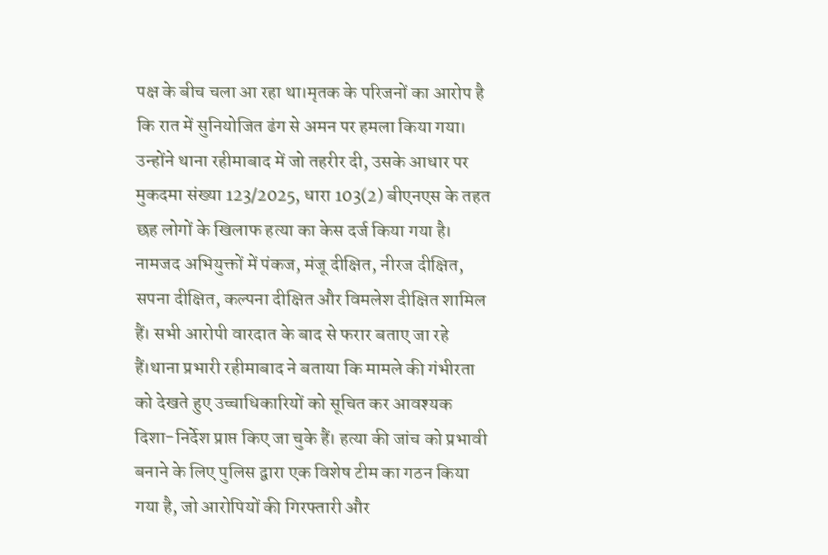पक्ष के बीच चला आ रहा था।मृतक के परिजनों का आरोप है कि रात में सुनियोजित ढंग से अमन पर हमला किया गया। उन्होंने थाना रहीमाबाद में जो तहरीर दी, उसके आधार पर मुकदमा संख्या 123/2025, धारा 103(2) बीएनएस के तहत छह लोगों के खिलाफ हत्या का केस दर्ज किया गया है। नामजद अभियुक्तों में पंकज, मंजू दीक्षित, नीरज दीक्षित, सपना दीक्षित, कल्पना दीक्षित और विमलेश दीक्षित शामिल हैं। सभी आरोपी वारदात के बाद से फरार बताए जा रहे हैं।थाना प्रभारी रहीमाबाद ने बताया कि मामले की गंभीरता को देखते हुए उच्चाधिकारियों को सूचित कर आवश्यक दिशा-निर्देश प्राप्त किए जा चुके हैं। हत्या की जांच को प्रभावी बनाने के लिए पुलिस द्वारा एक विशेष टीम का गठन किया गया है, जो आरोपियों की गिरफ्तारी और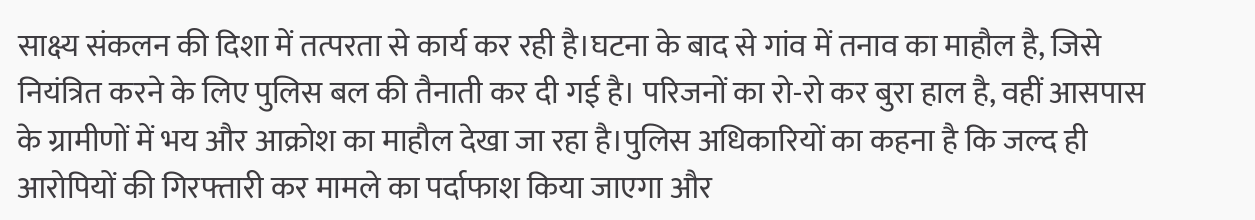साक्ष्य संकलन की दिशा में तत्परता से कार्य कर रही है।घटना के बाद से गांव में तनाव का माहौल है, जिसे नियंत्रित करने के लिए पुलिस बल की तैनाती कर दी गई है। परिजनों का रो-रो कर बुरा हाल है, वहीं आसपास के ग्रामीणों में भय और आक्रोश का माहौल देखा जा रहा है।पुलिस अधिकारियों का कहना है कि जल्द ही आरोपियों की गिरफ्तारी कर मामले का पर्दाफाश किया जाएगा और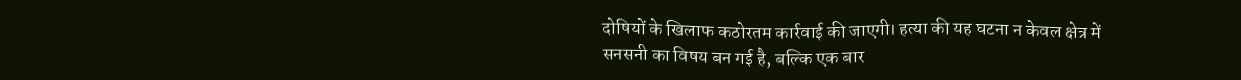दोषियों के खिलाफ कठोरतम कार्रवाई की जाएगी। हत्या की यह घटना न केवल क्षेत्र में सनसनी का विषय बन गई है, बल्कि एक बार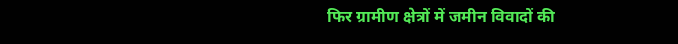फिर ग्रामीण क्षेत्रों में जमीन विवादों की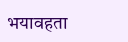भयावहता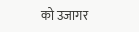को उजागर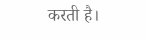करती है।